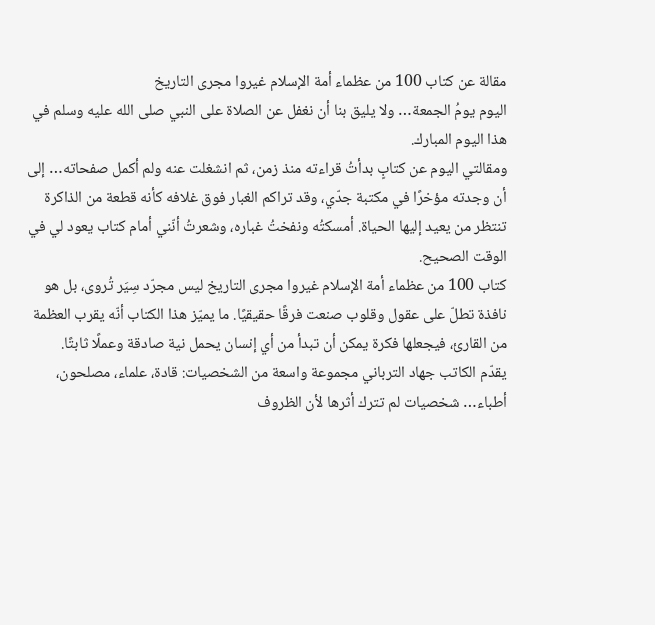مقالة عن كتاب 100 من عظماء أمة الإسلام غيروا مجرى التاريخ
اليوم يومُ الجمعة… ولا يليق بنا أن نغفل عن الصلاة على النبي صلى الله عليه وسلم في هذا اليوم المبارك.
ومقالتي اليوم عن كتابٍ بدأتُ قراءته منذ زمن، ثم انشغلت عنه ولم أكمل صفحاته… إلى أن وجدته مؤخرًا في مكتبة جدّي، وقد تراكم الغبار فوق غلافه كأنه قطعة من الذاكرة تنتظر من يعيد إليها الحياة. أمسكتُه ونفختُ غباره، وشعرتُ أنّني أمام كتاب يعود لي في الوقت الصحيح.
كتاب 100 من عظماء أمة الإسلام غيروا مجرى التاريخ ليس مجرّد سِيَر تُروى، بل هو نافذة تطلّ على عقول وقلوب صنعت فرقًا حقيقيًا. ما يميّز هذا الكتاب أنّه يقرب العظمة من القارئ، فيجعلها فكرة يمكن أن تبدأ من أي إنسان يحمل نية صادقة وعملًا ثابتًا.
يقدّم الكاتب جهاد الترباني مجموعة واسعة من الشخصيات: قادة، علماء، مصلحون، أطباء… شخصيات لم تترك أثرها لأن الظروف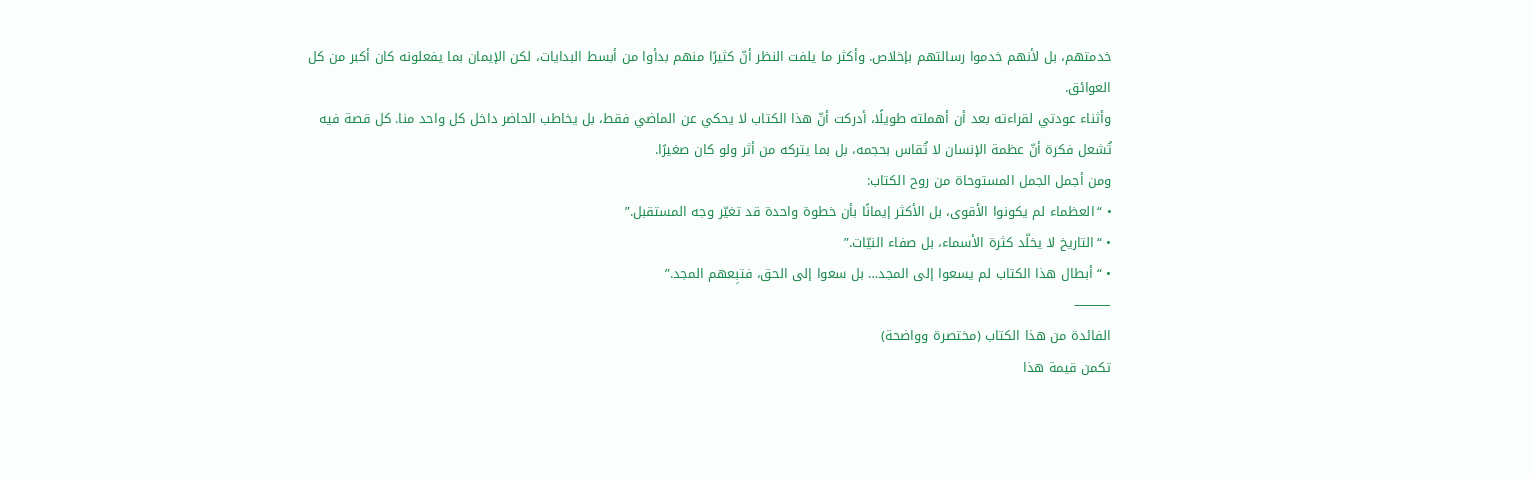خدمتهم، بل لأنهم خدموا رسالتهم بإخلاص. وأكثر ما يلفت النظر أنّ كثيرًا منهم بدأوا من أبسط البدايات، لكن الإيمان بما يفعلونه كان أكبر من كل العوائق.
وأثناء عودتي لقراءته بعد أن أهملته طويلًا، أدركت أنّ هذا الكتاب لا يحكي عن الماضي فقط، بل يخاطب الحاضر داخل كل واحد منا. كل قصة فيه تُشعل فكرة أنّ عظمة الإنسان لا تُقاس بحجمه، بل بما يتركه من أثر ولو كان صغيرًا.
ومن أجمل الجمل المستوحاة من روح الكتاب:
• “العظماء لم يكونوا الأقوى، بل الأكثر إيمانًا بأن خطوة واحدة قد تغيّر وجه المستقبل.”
• “التاريخ لا يخلّد كثرة الأسماء، بل صفاء النيّات.”
• “أبطال هذا الكتاب لم يسعوا إلى المجد… بل سعوا إلى الحق، فتبِعهم المجد.”
⸻
الفائدة من هذا الكتاب (مختصرة وواضحة)
تكمن قيمة هذا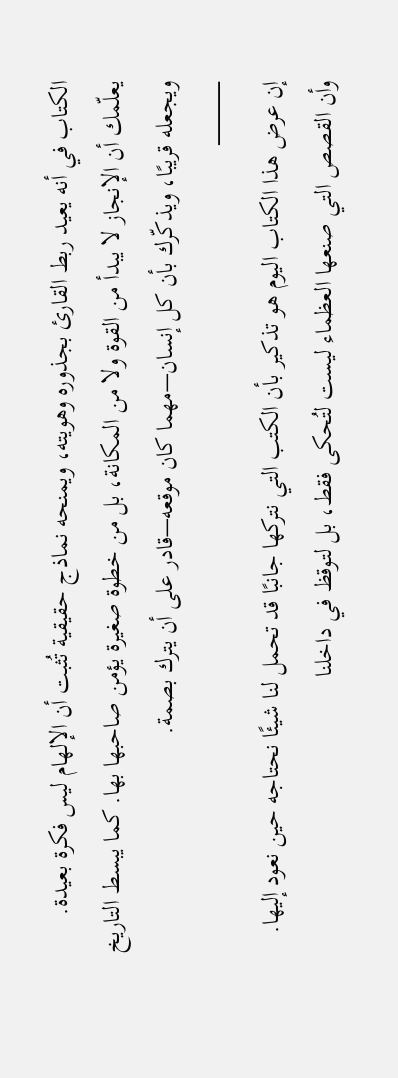الكتاب في أنه يعيد ربط القارئ بجذوره وهويته، ويمنحه نماذج حقيقية تُثبت أن الإلهام ليس فكرة بعيدة. يعلّمك أن الإنجاز لا يبدأ من القوة ولا من المكانة، بل من خطوة صغيرة يؤمن صاحبها بها. كما يبسط التاريخ ويجعله قريبًا، ويذكّرك بأن كل إنسان—مهما كان موقعه—قادر على أن يترك بصمة.
⸻
إن عرض هذا الكتاب اليوم هو تذكير بأن الكتب التي نتركها جانبًا قد تحمل لنا شيئًا نحتاجه حين نعود إليها. وأن القصص التي صنعها العظماء ليست لتُحكى فقط، بل لتوقظ في داخلنا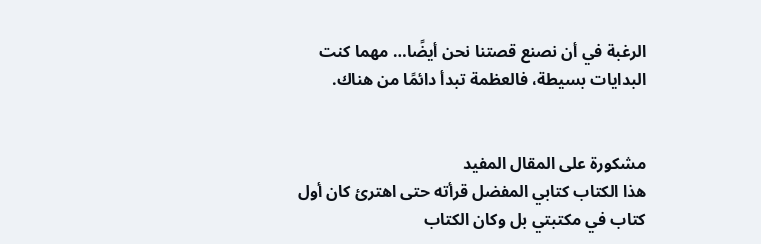الرغبة في أن نصنع قصتنا نحن أيضًا… مهما كنت البدايات بسيطة، فالعظمة تبدأ دائمًا من هناك.


مشكورة على المقال المفيد
هذا الكتاب كتابي المفضل قرأته حتى اهترئ كان أول كتاب في مكتبتي بل وكان الكتاب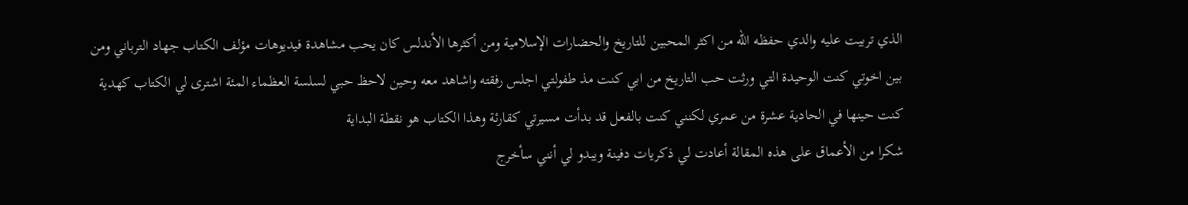الذي تربيت عليه والدي حفظه الله من اكثر المحبين للتاريخ والحضارات الإسلامية ومن أكثرها الأندلس كان يحب مشاهدة فيديوهات مؤلف الكتاب جهاد الترباني ومن بين اخوتي كنت الوحيدة التي ورثت حب التاريخ من ابي كنت مذ طفولتي اجلس رفقته واشاهد معه وحين لاحظ حبي لسلسة العظماء المئة اشترى لي الكتاب كهدية كنت حينها في الحادية عشرة من عمري لكنني كنت بالفعل قد بدأت مسيرتي كقارئة وهذا الكتاب هو نقطة البداية
شكرا من الأعماق على هذه المقالة أعادت لي ذكريات دفينة ويبدو لي أنني سأخرج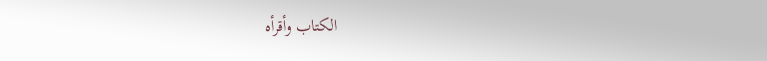الكتاب وأقرأه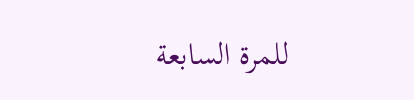للمرة السابعة